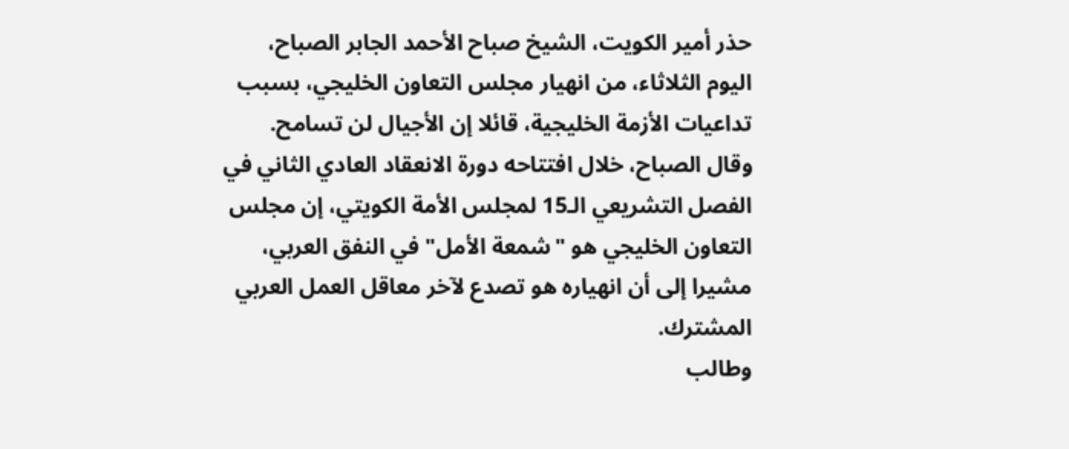حذر أمير الكويت، الشيخ صباح الأحمد الجابر الصباح، اليوم الثلاثاء، من انهيار مجلس التعاون الخليجي، بسبب تداعيات الأزمة الخليجية، قائلا إن الأجيال لن تسامح.
وقال الصباح، خلال افتتاحه دورة الانعقاد العادي الثاني في الفصل التشريعي الـ15 لمجلس الأمة الكويتي، إن مجلس التعاون الخليجي هو "شمعة الأمل" في النفق العربي، مشيرا إلى أن انهياره هو تصدع لآخر معاقل العمل العربي المشترك.
وطالب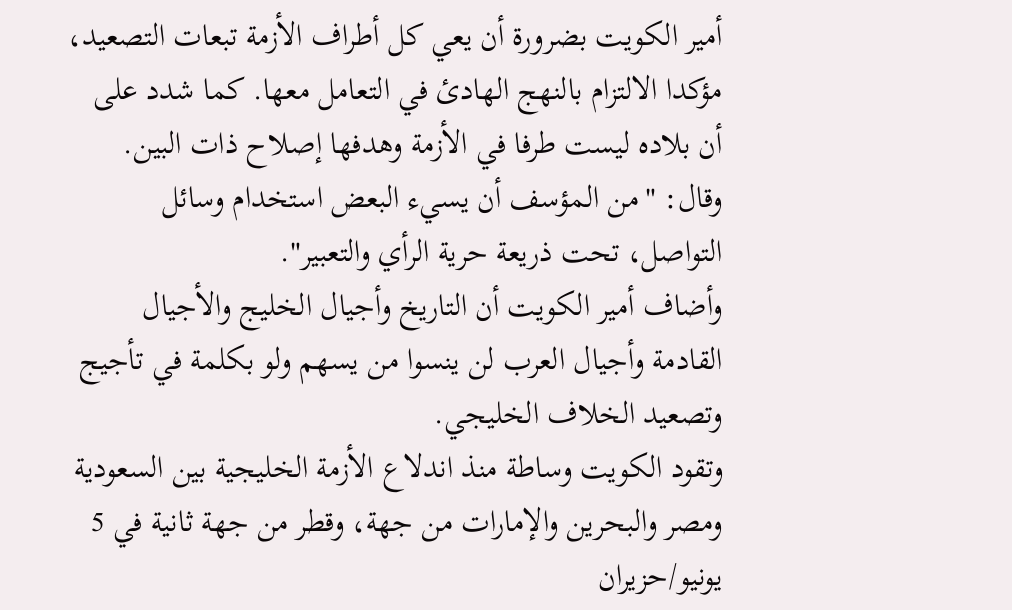أمير الكويت بضرورة أن يعي كل أطراف الأزمة تبعات التصعيد، مؤكدا الالتزام بالنهج الهادئ في التعامل معها. كما شدد على أن بلاده ليست طرفا في الأزمة وهدفها إصلاح ذات البين.
وقال: "من المؤسف أن يسيء البعض استخدام وسائل التواصل، تحت ذريعة حرية الرأي والتعبير".
وأضاف أمير الكويت أن التاريخ وأجيال الخليج والأجيال القادمة وأجيال العرب لن ينسوا من يسهم ولو بكلمة في تأجيج وتصعيد الخلاف الخليجي.
وتقود الكويت وساطة منذ اندلاع الأزمة الخليجية بين السعودية ومصر والبحرين والإمارات من جهة، وقطر من جهة ثانية في 5 يونيو/حزيران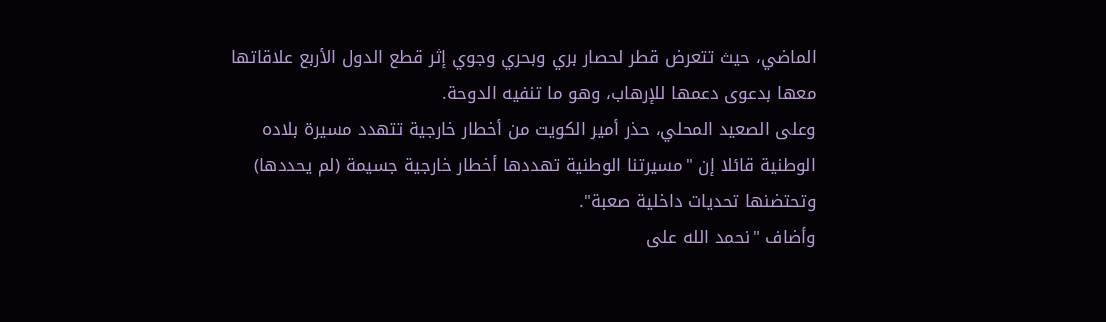الماضي، حيث تتعرض قطر لحصار بري وبحري وجوي إثر قطع الدول الأربع علاقاتها معها بدعوى دعمها للإرهاب، وهو ما تنفيه الدوحة.
وعلى الصعيد المحلي، حذر أمير الكويت من أخطار خارجية تتهدد مسيرة بلاده الوطنية قائلا إن "مسيرتنا الوطنية تهددها أخطار خارجية جسيمة (لم يحددها) وتحتضنها تحديات داخلية صعبة".
وأضاف "نحمد الله على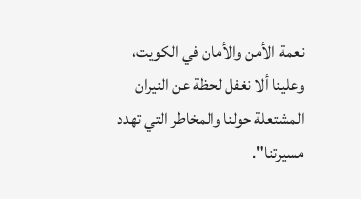نعمة الأمن والأمان في الكويت، وعلينا ألا نغفل لحظة عن النيران المشتعلة حولنا والمخاطر التي تهدد مسيرتنا".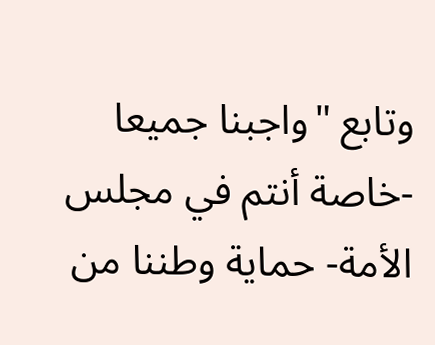وتابع "واجبنا جميعا -خاصة أنتم في مجلس الأمة- حماية وطننا من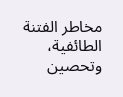مخاطر الفتنة الطائفية، وتحصين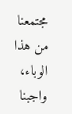مجتمعنا من هذا الوباء، واجبنا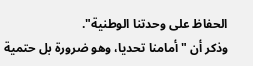الحفاظ على وحدتنا الوطنية".
وذكر أن "أمامنا تحديا، وهو ضرورة بل حتمية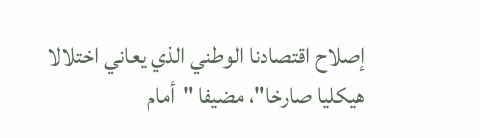إصلاح اقتصادنا الوطني الذي يعاني اختلالا هيكليا صارخا"، مضيفا "أمام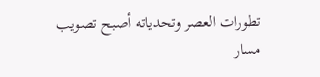تطورات العصر وتحدياته أصبح تصويب مسار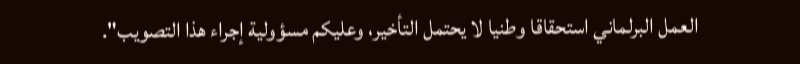العمل البرلماني استحقاقا وطنيا لا يحتمل التأخير، وعليكم مسؤولية إجراء هذا التصويب".